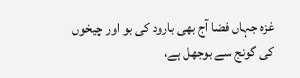غزہ جہاں فضا آج بھی بارود کی بو اور چیخوں کی گونج سے بوجھل ہے،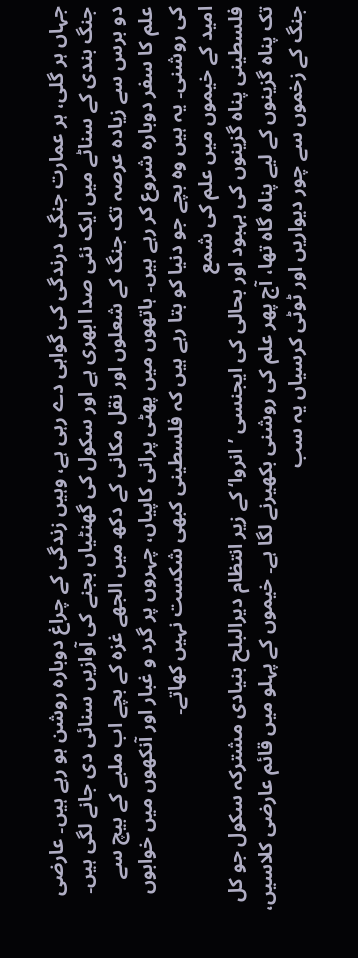جہاں ہر گلی، ہر عمارت جنگی درندگی کی گواہی دے رہی ہے، وہیں زندگی کے چراغ دوبارہ روشن ہو رہے ہیں۔ عارضی جنگ بندی کے سناٹے میں ایک نئی صدا ابھری ہے اور سکول کی گھنٹیاں بجنے کی آوازیں سنائی دی جانے لگی ہیں۔
دو برس سے زیادہ عرصہ تک جنگ کے شعلوں اور نقل مکانی کے دکھ میں الجھے غزہ کے بچے اب ملبے کے بیچ سے علم کا سفر دوبارہ شروع کر رہے ہیں۔ ہاتھوں میں پھٹی پرانی کاپیاں، چہروں پر گرد و غبار اور آنکھوں میں خوابوں کی روشنی۔ یہ ہیں وہ بچے جو دنیا کو بتا رہے ہیں کہ فلسطینی کبھی شکست نہیں کھاتے۔
امید کے خیموں میں علم کی شمع
فلسطینی پناہ گزینوں کی بہبود اور بحالی کی ایجنسی ’انروا‘ کے زیر انتظام دیرالبلح بنیادی مشترکہ سکول جو کل تک پناہ گزینوں کے لیے پناہ گاہ تھا، آج پھر علم کی روشنی بکھیرنے لگا ہے۔ خیموں کے پہلو میں قائم عارضی کلاسیں، جنگ کے زخموں سے چور دیواریں اور ٹوٹی کرسیاں یہ سب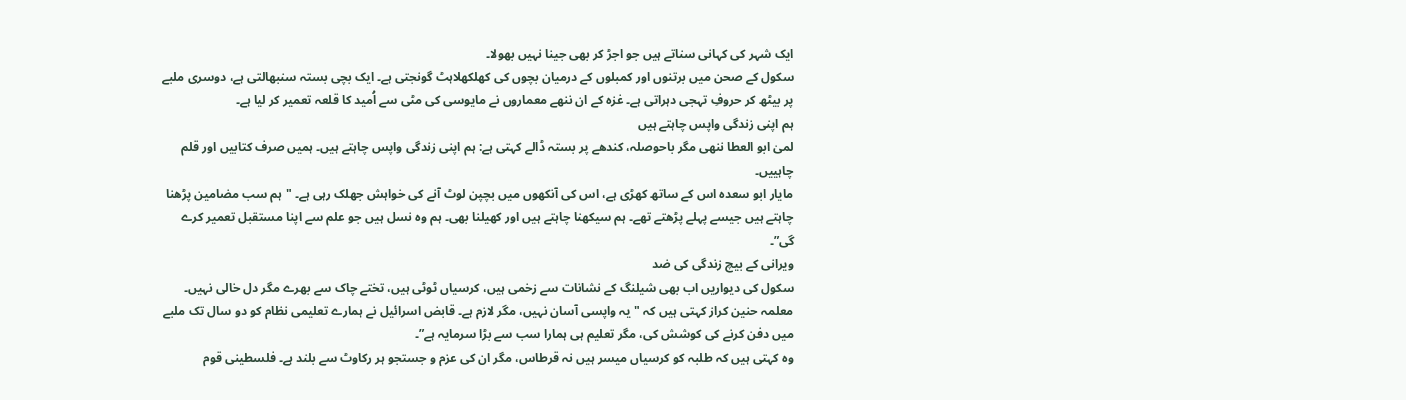ایک شہر کی کہانی سناتے ہیں جو اجڑ کر بھی جینا نہیں بھولا۔
سکول کے صحن میں برتنوں اور کمبلوں کے درمیان بچوں کی کھلکھلاہٹ گونجتی ہے۔ ایک بچی بستہ سنبھالتی ہے، دوسری ملبے پر بیٹھ کر حروفِ تہجی دہراتی ہے۔ غزہ کے ان ننھے معماروں نے مایوسی کی مٹی سے اُمید کا قلعہ تعمیر کر لیا ہے۔
ہم اپنی زندگی واپس چاہتے ہیں
لمیٰ ابو العطا ننھی مگر باحوصلہ، کندھے پر بستہ ڈالے کہتی ہے: ہم اپنی زندگی واپس چاہتے ہیں۔ ہمیں صرف کتابیں اور قلم چاہییں۔
مایار ابو سعدہ اس کے ساتھ کھڑی ہے، اس کی آنکھوں میں بچپن لوٹ آنے کی خواہش جھلک رہی ہے۔ "ہم سب مضامین پڑھنا چاہتے ہیں جیسے پہلے پڑھتے تھے۔ ہم سیکھنا چاہتے ہیں اور کھیلنا بھی۔ ہم وہ نسل ہیں جو علم سے اپنا مستقبل تعمیر کرے گی”۔
ویرانی کے بیچ زندگی کی ضد
سکول کی دیواریں اب بھی شیلنگ کے نشانات سے زخمی ہیں، کرسیاں ٹوٹی ہیں، تختے چاک سے بھرے مگر دل خالی نہیں۔ معلمہ حنین کراز کہتی ہیں کہ "یہ واپسی آسان نہیں، مگر لازم ہے۔ قابض اسرائیل نے ہمارے تعلیمی نظام کو دو سال تک ملبے میں دفن کرنے کی کوشش کی، مگر تعلیم ہی ہمارا سب سے بڑا سرمایہ ہے”۔
وہ کہتی ہیں کہ طلبہ کو کرسیاں میسر ہیں نہ قرطاس، مگر ان کی عزم و جستجو ہر رکاوٹ سے بلند ہے۔ فلسطینی قوم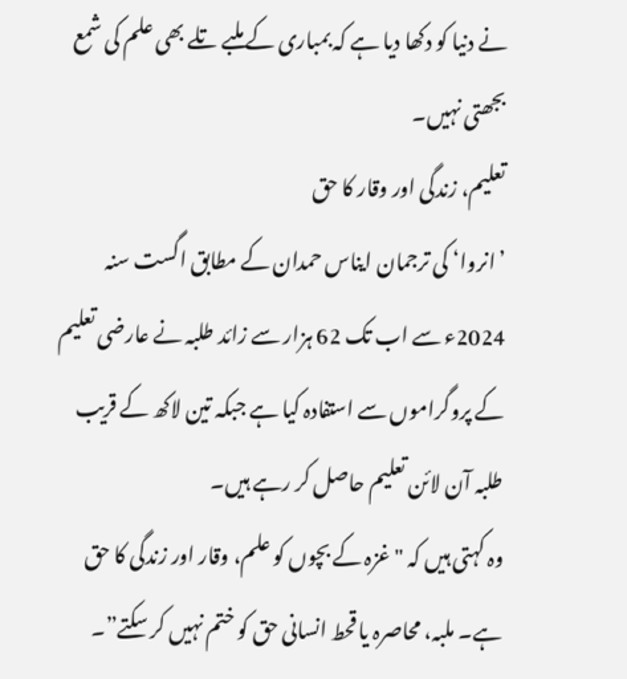نے دنیا کو دکھا دیا ہے کہ بمباری کے ملبے تلے بھی علم کی شمع بجھتی نہیں۔
تعلیم، زندگی اور وقار کا حق
’انروا‘ کی ترجمان ایناس حمدان کے مطابق اگست سنہ 2024ء سے اب تک 62 ہزار سے زائد طلبہ نے عارضی تعلیم کے پروگراموں سے استفادہ کیا ہے جبکہ تین لاکھ کے قریب طلبہ آن لائن تعلیم حاصل کر رہے ہیں۔
وہ کہتی ہیں کہ "غزہ کے بچوں کو علم، وقار اور زندگی کا حق ہے۔ ملبہ، محاصرہ یا قحط انسانی حق کو ختم نہیں کر سکتے”۔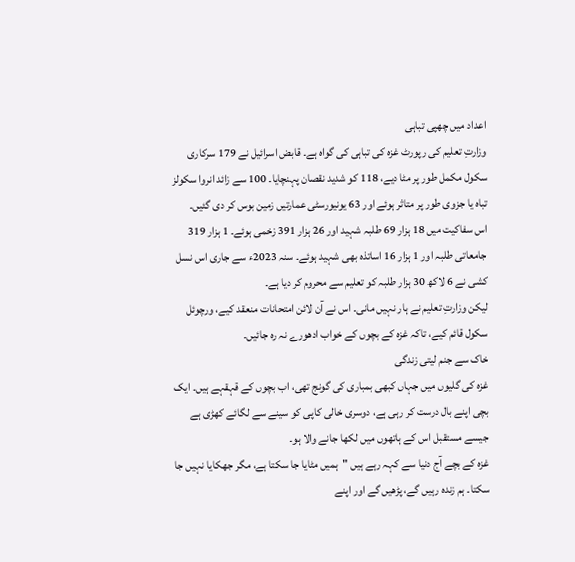اعداد میں چھپی تباہی
وزارتِ تعلیم کی رپورٹ غزہ کی تباہی کی گواہ ہے۔ قابض اسرائیل نے 179 سرکاری سکول مکمل طور پر مٹا دیے، 118 کو شدید نقصان پہنچایا۔ 100 سے زائد انروا سکولز تباہ یا جزوی طور پر متاثر ہوئے اور 63 یونیورسٹی عمارتیں زمین بوس کر دی گئیں۔
اس سفاکیت میں 18 ہزار 69 طلبہ شہید اور 26 ہزار 391 زخمی ہوئے۔ 1 ہزار 319 جامعاتی طلبہ اور 1 ہزار 16 اساتذہ بھی شہید ہوئے۔ سنہ 2023ء سے جاری اس نسل کشی نے 6 لاکھ 30 ہزار طلبہ کو تعلیم سے محروم کر دیا ہے۔
لیکن وزارتِ تعلیم نے ہار نہیں مانی۔ اس نے آن لائن امتحانات منعقد کیے، ورچوئل سکول قائم کیے، تاکہ غزہ کے بچوں کے خواب ادھورے نہ رہ جائیں۔
خاک سے جنم لیتی زندگی
غزہ کی گلیوں میں جہاں کبھی بمباری کی گونج تھی، اب بچوں کے قہقہے ہیں۔ ایک بچی اپنے بال درست کر رہی ہے، دوسری خالی کاپی کو سینے سے لگائے کھڑی ہے جیسے مستقبل اس کے ہاتھوں میں لکھا جانے والا ہو۔
غزہ کے بچے آج دنیا سے کہہ رہے ہیں "ہمیں مٹایا جا سکتا ہے، مگر جھکایا نہیں جا سکتا۔ ہم زندہ رہیں گے، پڑھیں گے اور اپنے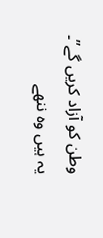وطن کو آزاد کریں گے”۔
یہ ہیں وہ ننھے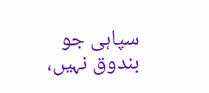سپاہی جو بندوق نہیں،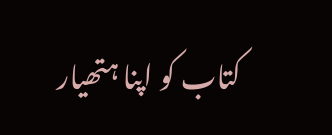کتاب کو اپنا ہتھیار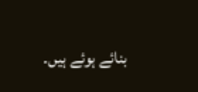بنائے ہوئے ہیں۔